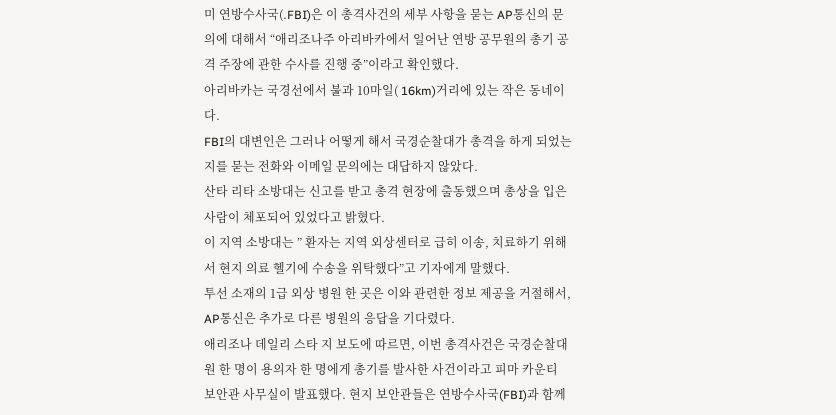미 연방수사국(.FBI)은 이 총격사건의 세부 사항을 묻는 AP통신의 문의에 대해서 “애리조나주 아리바카에서 일어난 연방 공무원의 총기 공격 주장에 관한 수사를 진행 중”이라고 확인했다.
아리바카는 국경선에서 불과 10마일( 16km)거리에 있는 작은 동네이다.
FBI의 대변인은 그러나 어떻게 해서 국경순찰대가 총격을 하게 되었는지를 묻는 전화와 이메일 문의에는 대답하지 않았다.
산타 리타 소방대는 신고를 받고 총격 현장에 출동했으며 총상을 입은 사람이 체포되어 있었다고 밝혔다.
이 지역 소방대는 ” 환자는 지역 외상센터로 급히 이송, 치료하기 위해서 현지 의료 헬기에 수송을 위탁했다”고 기자에게 말했다.
투선 소재의 1급 외상 병원 한 곳은 이와 관련한 정보 제공을 거절해서, AP통신은 추가로 다른 병원의 응답을 기다렸다.
애리조나 데일리 스타 지 보도에 따르면, 이번 총격사건은 국경순찰대원 한 명이 용의자 한 명에게 총기를 발사한 사건이라고 피마 카운티 보안관 사무실이 발표했다. 현지 보안관들은 연방수사국(FBI)과 함께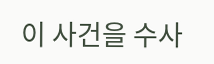이 사건을 수사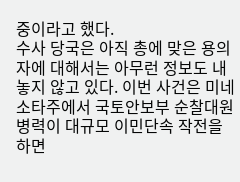중이라고 했다.
수사 당국은 아직 총에 맞은 용의자에 대해서는 아무런 정보도 내놓지 않고 있다. 이번 사건은 미네소타주에서 국토안보부 순찰대원 병력이 대규모 이민단속 작전을 하면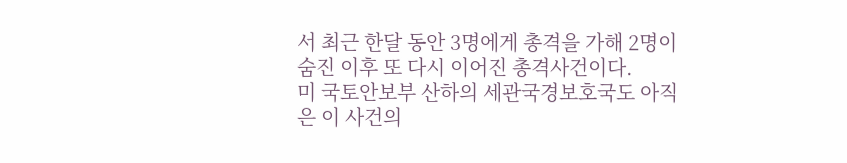서 최근 한달 동안 3명에게 총격을 가해 2명이 숨진 이후 또 다시 이어진 총격사건이다.
미 국토안보부 산하의 세관국경보호국도 아직은 이 사건의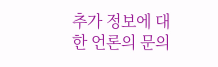추가 정보에 대한 언론의 문의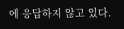에 응답하지 않고 있다.